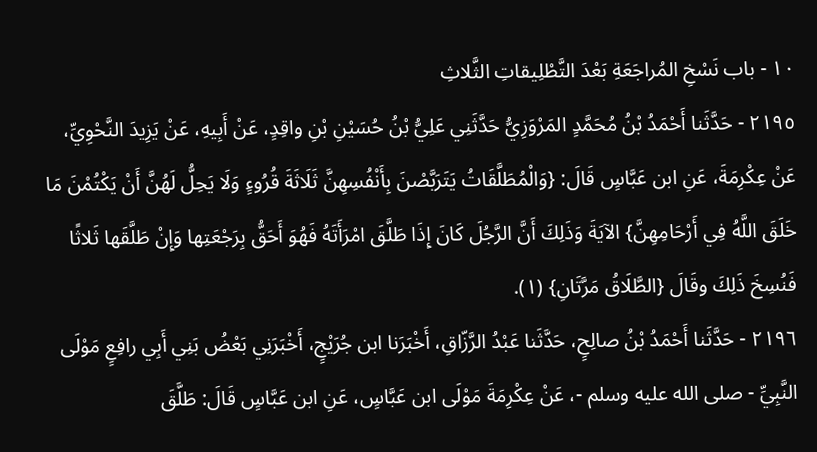١٠ - باب نَسْخِ المُراجَعَةِ بَعْدَ التَّطْلِيقاتِ الثَّلاثِ
٢١٩٥ - حَدَّثَنا أَحْمَدُ بْنُ مُحَمَّدٍ المَرْوَزِيُّ حَدَّثَنِي عَلِيُّ بْنُ حُسَيْنِ بْنِ واقِدٍ، عَنْ أَبِيهِ، عَنْ يَزِيدَ النَّحْوِيِّ، عَنْ عِكْرِمَةَ، عَنِ ابن عَبَّاسٍ قَالَ: {وَالْمُطَلَّقَاتُ يَتَرَبَّصْنَ بِأَنْفُسِهِنَّ ثَلَاثَةَ قُرُوءٍ وَلَا يَحِلُّ لَهُنَّ أَنْ يَكْتُمْنَ مَا خَلَقَ اللَّهُ فِي أَرْحَامِهِنَّ} الآيَةَ وَذَلِكَ أَنَّ الرَّجُلَ كَانَ إِذَا طَلَّقَ امْرَأَتَهُ فَهُوَ أَحَقُّ بِرَجْعَتِها وَإِنْ طَلَّقَها ثَلاثًا فَنُسِخَ ذَلِكَ وقَالَ {الطَّلَاقُ مَرَّتَانِ} (١).
٢١٩٦ - حَدَّثَنا أَحْمَدُ بْنُ صالِحٍ، حَدَّثَنا عَبْدُ الرَّزّاقِ، أَخْبَرَنا ابن جُرَيْجٍ، أَخْبَرَنِي بَعْضُ بَنِي أَبِي رافِعٍ مَوْلَى النَّبِيِّ - صلى الله عليه وسلم -، عَنْ عِكْرِمَةَ مَوْلَى ابن عَبَّاسٍ، عَنِ ابن عَبَّاسٍ قَالَ: طَلَّقَ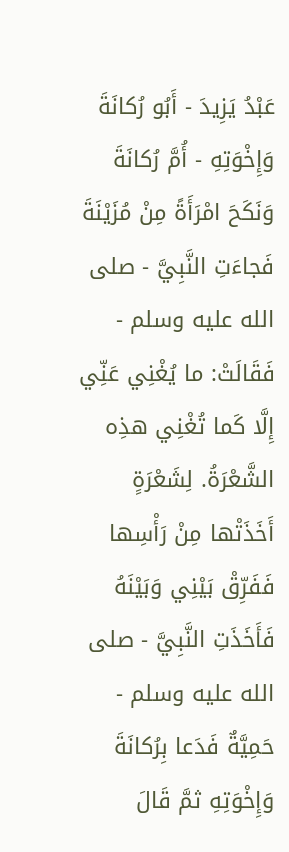عَبْدُ يَزِيدَ - أَبُو رُكانَةَ وَإِخْوَتِهِ - أُمَّ رُكانَةَ وَنَكَحَ امْرَأَةً مِنْ مُزَيْنَةَ فَجاءَتِ النَّبِيَّ - صلى الله عليه وسلم - فَقَالَتْ: ما يُغْنِي عَنِّي إِلَّا كَما تُغْنِي هذِه الشَّعْرَةُ. لِشَعْرَةٍ أَخَذَتْها مِنْ رَأْسِها فَفَرِّقْ بَيْنِي وَبَيْنَهُ فَأَخَذَتِ النَّبِيَّ - صلى الله عليه وسلم - حَمِيَّةٌ فَدَعا بِرُكانَةَ وَإِخْوَتِهِ ثمَّ قَالَ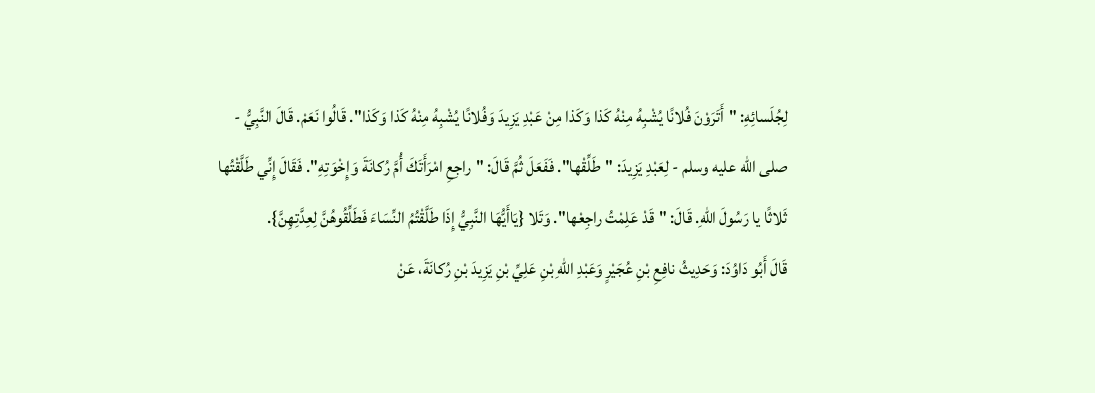لِجُلَسائِهِ: "أَتَرَوْنَ فُلانًا يُشْبِهُ مِنْهُ كَذا وَكَذا مِنْ عَبْدِ يَزِيدَ وَفُلانًا يُشْبِهُ مِنْهُ كَذا وَكَذا". قَالُوا نَعَمْ. قَالَ النَّبِيُّ - صلى الله عليه وسلم - لِعَبْدِ يَزِيدَ: "طَلِّقْها". فَفَعَلَ ثُمَّ قَالَ: "راجِعِ امْرَأَتَكَ أُمَّ رُكانَةَ وَإِخْوَتِهِ". فَقَالَ إِنِّي طَلَّقْتُها ثَلاثًا يا رَسُولَ اللهِ. قَالَ: "قَدْ عَلِمْتُ راجِعْها". وَتَلا {يَاأَيُّهَا النَّبِيُّ إِذَا طَلَّقْتُمُ النِّسَاءَ فَطَلِّقُوهُنَّ لِعِدَّتِهِنَّ}.
قَالَ أَبُو دَاوُدَ: وَحَدِيثُ نافِعِ بْنِ عُجَيْرٍ وَعَبْدِ اللهِ بْنِ عَلِيِّ بْنِ يَزِيدَ بْنِ رُكانَةَ، عَنْ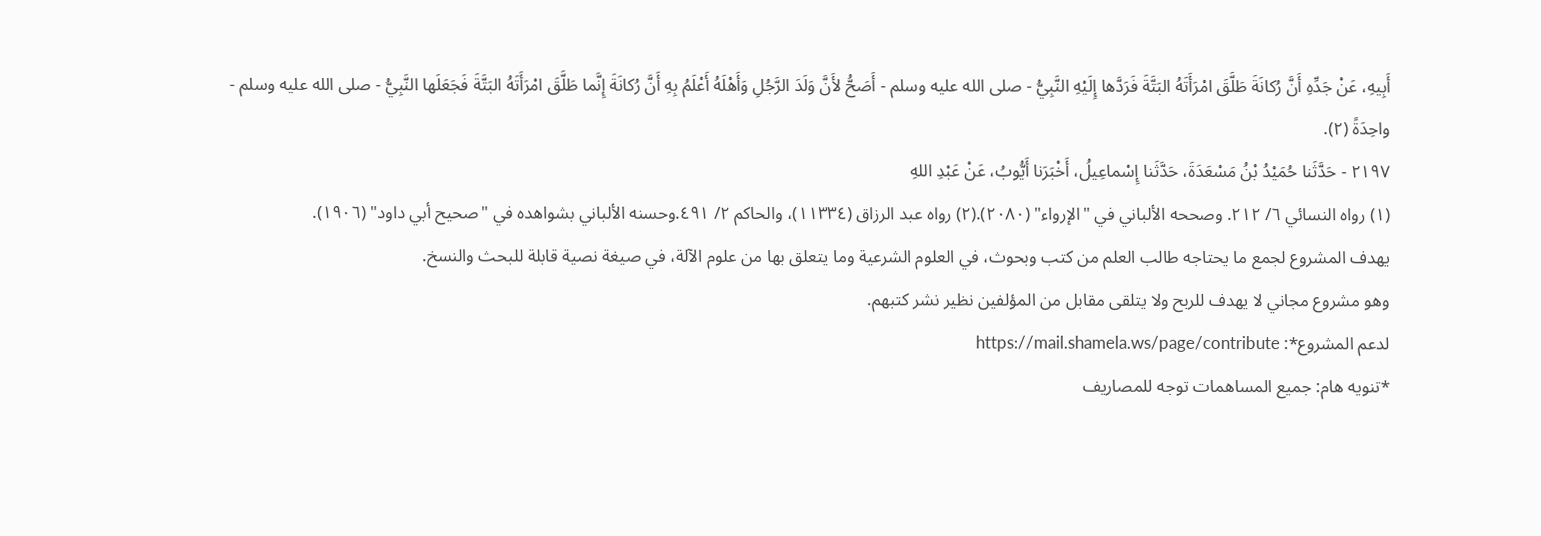أَبِيهِ، عَنْ جَدِّهِ أَنَّ رُكانَةَ طَلَّقَ امْرَأَتَهُ البَتَّةَ فَرَدَّها إِلَيْهِ النَّبِيُّ - صلى الله عليه وسلم - أَصَحُّ لأَنَّ وَلَدَ الرَّجُلِ وَأَهْلَهُ أَعْلَمُ بِهِ أَنَّ رُكانَةَ إِنَّما طَلَّقَ امْرَأَتَهُ البَتَّةَ فَجَعَلَها النَّبِيُّ - صلى الله عليه وسلم - واحِدَةً (٢).
٢١٩٧ - حَدَّثَنا حُمَيْدُ بْنُ مَسْعَدَةَ، حَدَّثَنا إِسْماعِيلُ، أَخْبَرَنا أَيُّوبُ، عَنْ عَبْدِ اللهِ
(١) رواه النسائي ٦/ ٢١٢. وصححه الألباني في "الإرواء" (٢٠٨٠).(٢) رواه عبد الرزاق (١١٣٣٤)، والحاكم ٢/ ٤٩١.وحسنه الألباني بشواهده في "صحيح أبي داود" (١٩٠٦).
يهدف المشروع لجمع ما يحتاجه طالب العلم من كتب وبحوث، في العلوم الشرعية وما يتعلق بها من علوم الآلة، في صيغة نصية قابلة للبحث والنسخ.
وهو مشروع مجاني لا يهدف للربح ولا يتلقى مقابل من المؤلفين نظير نشر كتبهم.
لدعم المشروع*: https://mail.shamela.ws/page/contribute
*تنويه هام: جميع المساهمات توجه للمصاريف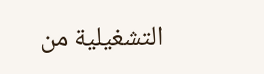التشغيلية من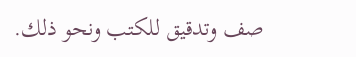صف وتدقيق للكتب ونحو ذلك.